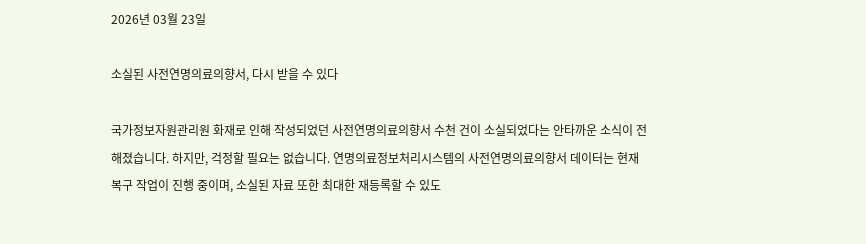2026년 03월 23일

소실된 사전연명의료의향서, 다시 받을 수 있다

국가정보자원관리원 화재로 인해 작성되었던 사전연명의료의향서 수천 건이 소실되었다는 안타까운 소식이 전해졌습니다. 하지만, 걱정할 필요는 없습니다. 연명의료정보처리시스템의 사전연명의료의향서 데이터는 현재 복구 작업이 진행 중이며, 소실된 자료 또한 최대한 재등록할 수 있도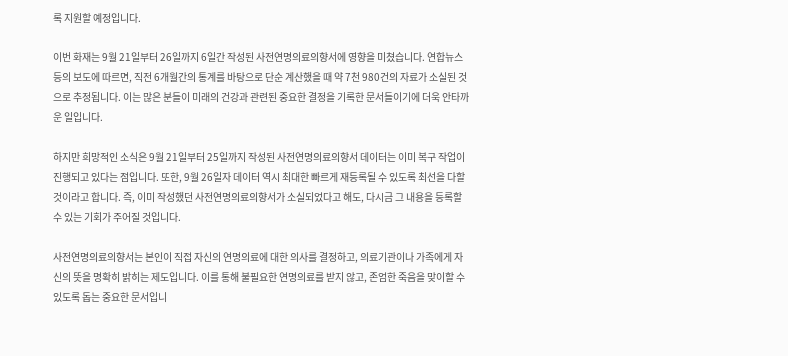록 지원할 예정입니다.

이번 화재는 9월 21일부터 26일까지 6일간 작성된 사전연명의료의향서에 영향을 미쳤습니다. 연합뉴스 등의 보도에 따르면, 직전 6개월간의 통계를 바탕으로 단순 계산했을 때 약 7천 980건의 자료가 소실된 것으로 추정됩니다. 이는 많은 분들이 미래의 건강과 관련된 중요한 결정을 기록한 문서들이기에 더욱 안타까운 일입니다.

하지만 희망적인 소식은 9월 21일부터 25일까지 작성된 사전연명의료의향서 데이터는 이미 복구 작업이 진행되고 있다는 점입니다. 또한, 9월 26일자 데이터 역시 최대한 빠르게 재등록될 수 있도록 최선을 다할 것이라고 합니다. 즉, 이미 작성했던 사전연명의료의향서가 소실되었다고 해도, 다시금 그 내용을 등록할 수 있는 기회가 주어질 것입니다.

사전연명의료의향서는 본인이 직접 자신의 연명의료에 대한 의사를 결정하고, 의료기관이나 가족에게 자신의 뜻을 명확히 밝히는 제도입니다. 이를 통해 불필요한 연명의료를 받지 않고, 존엄한 죽음을 맞이할 수 있도록 돕는 중요한 문서입니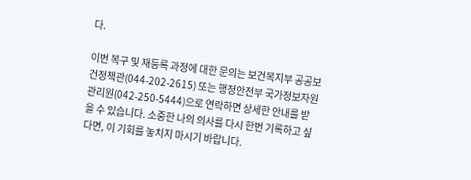다.

이번 복구 및 재등록 과정에 대한 문의는 보건복지부 공공보건정책관(044-202-2615) 또는 행정안전부 국가정보자원관리원(042-250-5444)으로 연락하면 상세한 안내를 받을 수 있습니다. 소중한 나의 의사를 다시 한번 기록하고 싶다면, 이 기회를 놓치지 마시기 바랍니다.